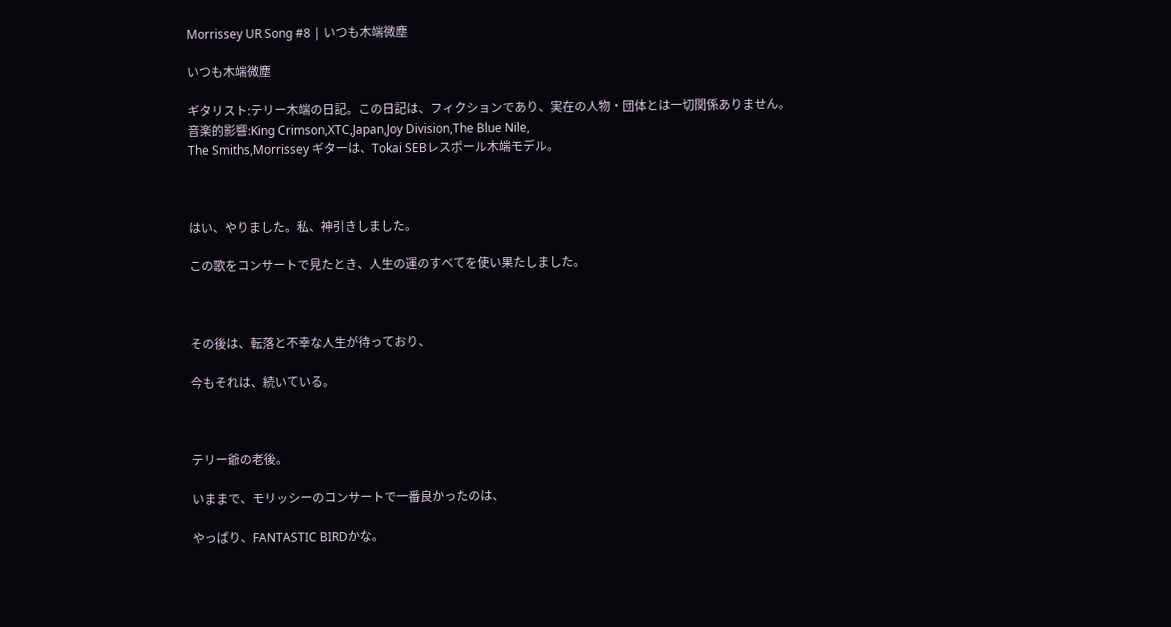Morrissey UR Song #8 | いつも木端微塵

いつも木端微塵

ギタリスト:テリー木端の日記。この日記は、フィクションであり、実在の人物・団体とは一切関係ありません。
音楽的影響:King Crimson,XTC,Japan,Joy Division,The Blue Nile,
The Smiths,Morrissey ギターは、Tokai SEBレスポール木端モデル。



はい、やりました。私、神引きしました。

この歌をコンサートで見たとき、人生の運のすべてを使い果たしました。



その後は、転落と不幸な人生が待っており、

今もそれは、続いている。



テリー爺の老後。

いままで、モリッシーのコンサートで一番良かったのは、

やっぱり、FANTASTIC BIRDかな。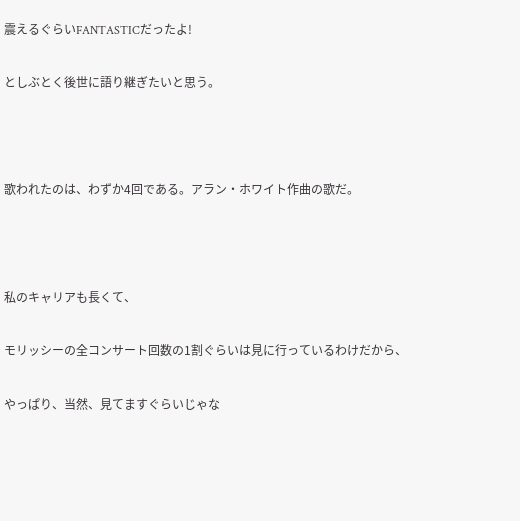震えるぐらいFANTASTICだったよ!

としぶとく後世に語り継ぎたいと思う。



歌われたのは、わずか4回である。アラン・ホワイト作曲の歌だ。



私のキャリアも長くて、

モリッシーの全コンサート回数の1割ぐらいは見に行っているわけだから、

やっぱり、当然、見てますぐらいじゃな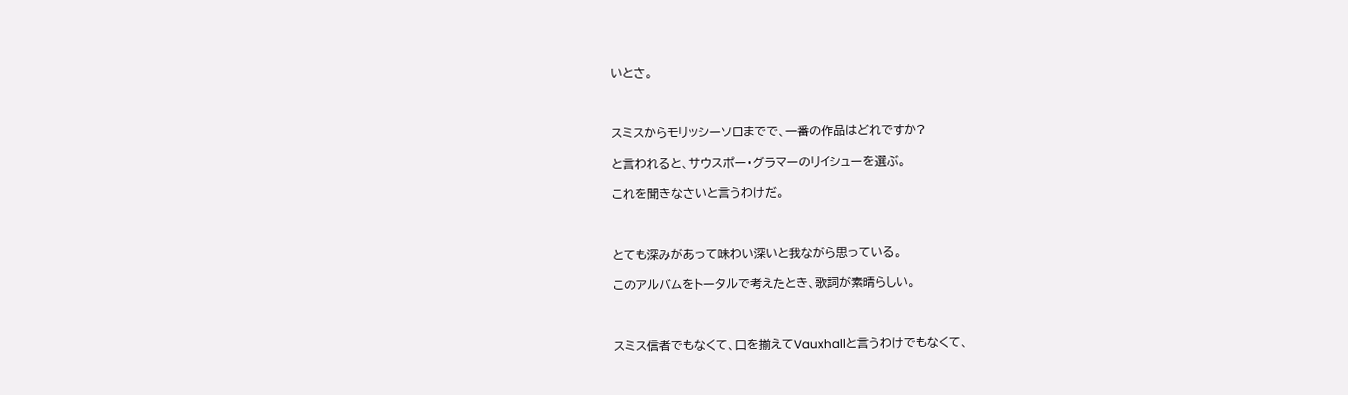いとさ。



スミスからモリッシーソロまでで、一番の作品はどれですか?

と言われると、サウスポー・グラマーのリイシューを選ぶ。

これを聞きなさいと言うわけだ。



とても深みがあって味わい深いと我ながら思っている。

このアルバムをトータルで考えたとき、歌詞が素晴らしい。



スミス信者でもなくて、口を揃えてVauxhallと言うわけでもなくて、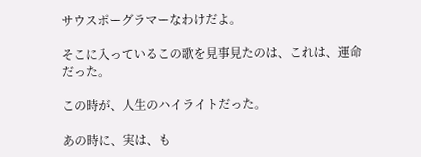サウスポーグラマーなわけだよ。

そこに入っているこの歌を見事見たのは、これは、運命だった。

この時が、人生のハイライトだった。

あの時に、実は、も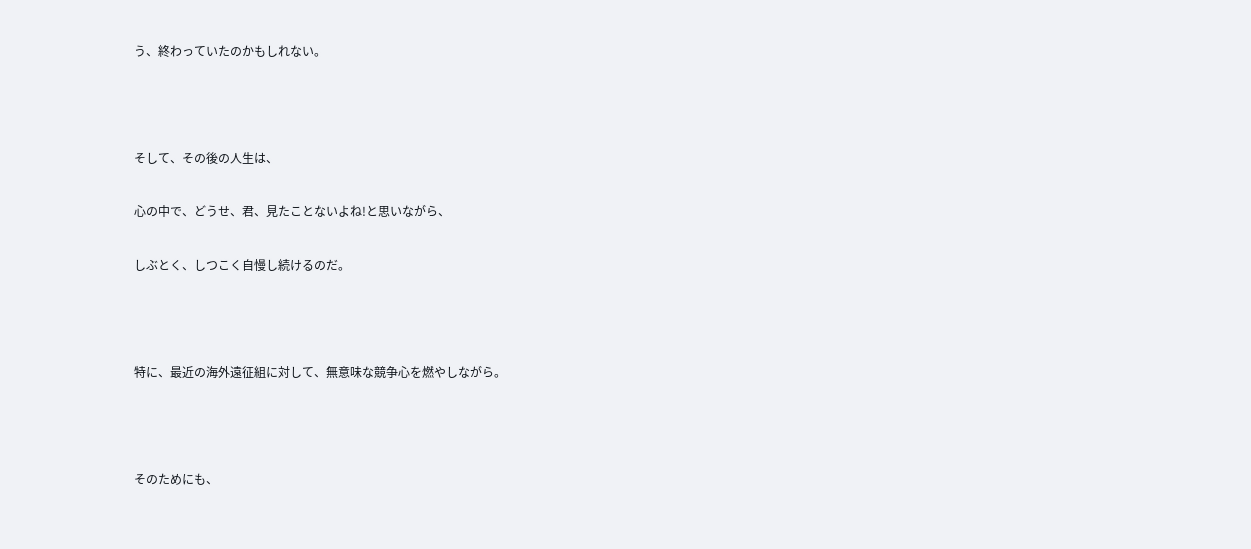う、終わっていたのかもしれない。



そして、その後の人生は、

心の中で、どうせ、君、見たことないよね!と思いながら、

しぶとく、しつこく自慢し続けるのだ。



特に、最近の海外遠征組に対して、無意味な競争心を燃やしながら。



そのためにも、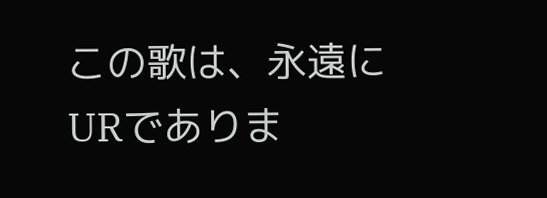この歌は、永遠にURでありま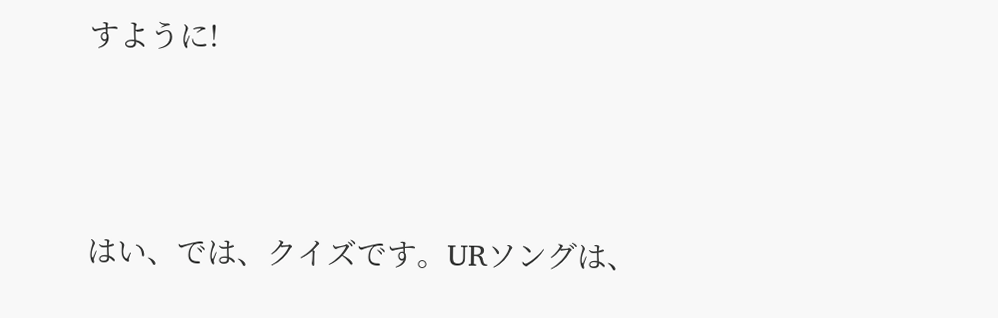すように!



はい、では、クイズです。URソングは、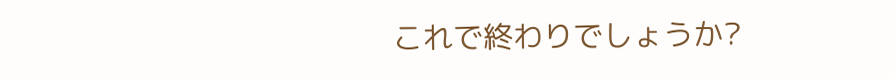これで終わりでしょうか?